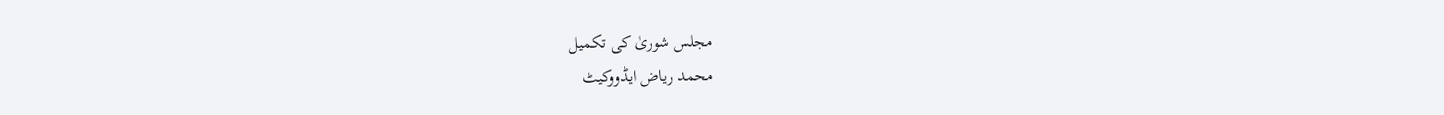مجلس شوریٰ کی تکمیل
محمد ریاض ایڈووکیٹ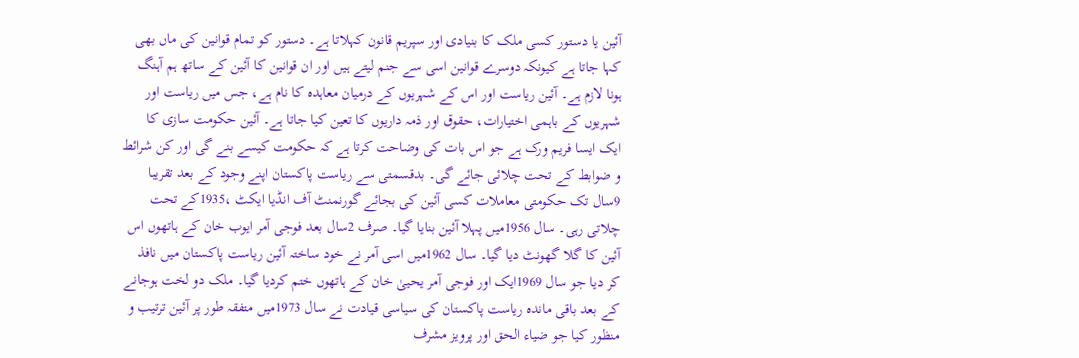آئین یا دستور کسی ملک کا بنیادی اور سپریم قانون کہلاتا ہے۔ دستور کو تمام قوانین کی ماں بھی کہا جاتا ہے کیونکہ دوسرے قوانین اسی سے جنم لیتے ہیں اور ان قوانین کا آئین کے ساتھ ہم آہنگ ہونا لازم ہے۔ آئین ریاست اور اس کے شہریوں کے درمیان معاہدہ کا نام ہے، جس میں ریاست اور شہریوں کے باہمی اختیارات، حقوق اور ذمہ داریوں کا تعین کیا جاتا ہے۔ آئین حکومت سازی کا ایک ایسا فریم ورک ہے جو اس بات کی وضاحت کرتا ہے کہ حکومت کیسے بنے گی اور کن شرائط و ضوابط کے تحت چلائی جائے گی۔ بدقسمتی سے ریاست پاکستان اپنے وجود کے بعد تقریبا 9سال تک حکومتی معاملات کسی آئین کی بجائے گورنمنٹ آف انڈیا ایکٹ ،1935کے تحت چلاتی رہی۔ سال 1956میں پہلا آئین بنایا گیا۔ صرف 2سال بعد فوجی آمر ایوب خان کے ہاتھوں اس آئین کا گلا گھونٹ دیا گیا۔ سال 1962میں اسی آمر نے خود ساختہ آئین ریاست پاکستان میں نافذ کر دیا جو سال 1969ایک اور فوجی آمر یحییٰ خان کے ہاتھوں ختم کردیا گیا۔ ملک دو لخت ہوجانے کے بعد باقی ماندہ ریاست پاکستان کی سیاسی قیادت نے سال 1973میں متفقہ طور پر آئین ترتیب و منظور کیا جو ضیاء الحق اور پرویز مشرف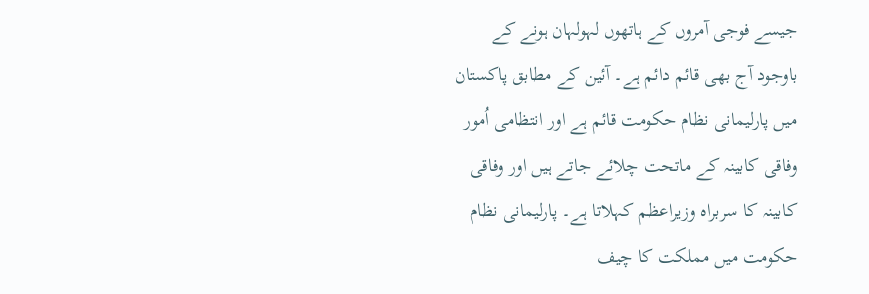جیسے فوجی آمروں کے ہاتھوں لہولہان ہونے کے باوجود آج بھی قائم دائم ہے۔ آئین کے مطابق پاکستان میں پارلیمانی نظام حکومت قائم ہے اور انتظامی اُمور وفاقی کابینہ کے ماتحت چلائے جاتے ہیں اور وفاقی کابینہ کا سربراہ وزیراعظم کہلاتا ہے۔ پارلیمانی نظام حکومت میں مملکت کا چیف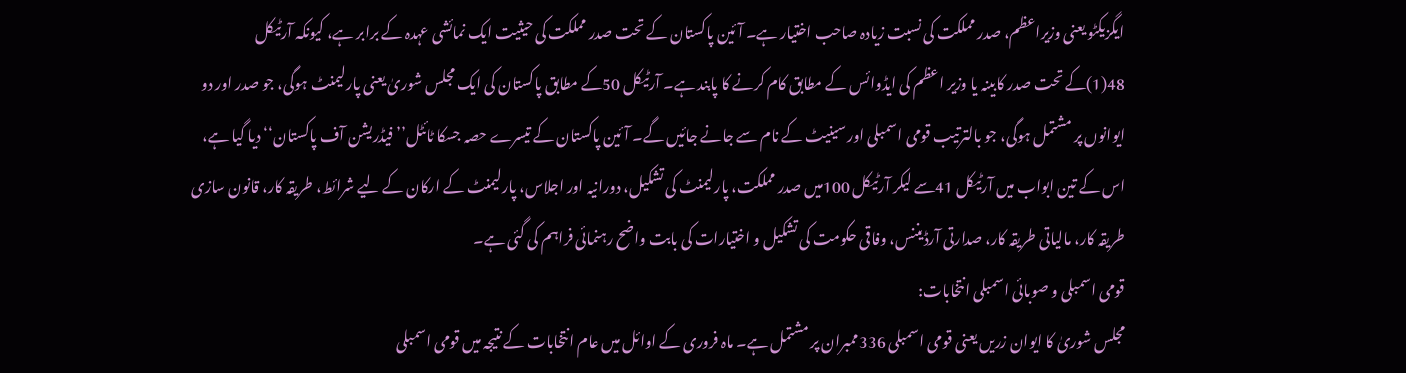ایگزیکٹو یعنی وزیراعظم، صدر مملکت کی نسبت زیادہ صاحب اختیار ہے۔ آئین پاکستان کے تحت صدر مملکت کی حیثیت ایک نمائشی عہدہ کے برابر ہے، کیونکہ آرٹیکل 48(1)کے تحت صدر کابینہ یا وزیر اعظم کی ایڈوائس کے مطابق کام کرنے کا پابند ہے۔ آرٹیکل 50کے مطابق پاکستان کی ایک مجلس شوریٰ یعنی پارلیمنٹ ہوگی، جو صدر اور دو ایوانوں پر مشتمل ہوگی، جو بالترتیب قومی اسمبلی اور سینیٹ کے نام سے جانے جائیں گے۔ آئین پاکستان کے تیسرے حصہ جسکا ٹائٹل’’ فیڈریشن آف پاکستان‘‘ دیا گیا ہے، اس کے تین ابواب میں آرٹیکل 41سے لیکر آرٹیکل 100میں صدر مملکت، پارلیمنٹ کی تشکیل، دورانیہ اور اجلاس، پارلیمنٹ کے ارکان کے لیے شرائط، طریقہ کار، قانون سازی طریقہ کار، مالیاتی طریقہ کار، صدارتی آرڈیننس، وفاقی حکومت کی تشکیل و اختیارات کی بابت واضح رہنمائی فراہم کی گئی ہے۔
قومی اسمبلی و صوبائی اسمبلی انتخابات:
مجلس شوریٰ کا ایوان زریں یعنی قومی اسمبلی 336ممبران پر مشتمل ہے۔ ماہ فروری کے اوائل میں عام انتخابات کے نتیجہ میں قومی اسمبلی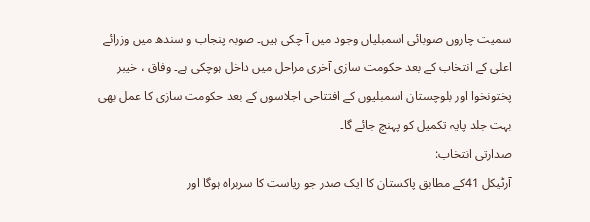سمیت چاروں صوبائی اسمبلیاں وجود میں آ چکی ہیں۔ صوبہ پنجاب و سندھ میں وزرائے اعلی کے انتخاب کے بعد حکومت سازی آخری مراحل میں داخل ہوچکی ہے۔ وفاق ، خیبر پختونخوا اور بلوچستان اسمبلیوں کے افتتاحی اجلاسوں کے بعد حکومت سازی کا عمل بھی بہت جلد پایہ تکمیل کو پہنچ جائے گا۔
صدارتی انتخاب:
آرٹیکل 41کے مطابق پاکستان کا ایک صدر جو ریاست کا سربراہ ہوگا اور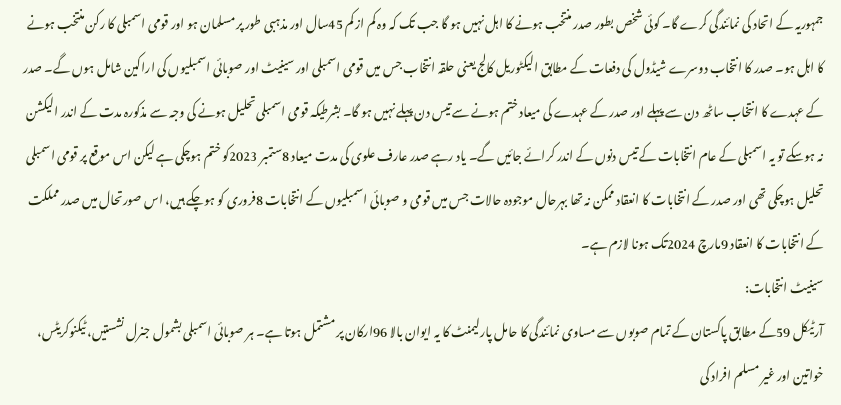جمہوریہ کے اتحاد کی نمائندگی کرے گا۔ کوئی شخص بطور صدر منتخب ہونے کا اہل نہیں ہو گا جب تک کہ وہ کم از کم 45سال اور مذہبی طور پر مسلمان ہو اور قومی اسمبلی کا رکن منتخب ہونے کا اہل ہو۔ صدر کا انتخاب دوسرے شیڈول کی دفعات کے مطابق الیکٹوریل کالج یعنی حلقہ انتخاب جس میں قومی اسمبلی اور سینیٹ اور صوبائی اسمبلیوں کی اراکین شامل ہوں گے۔ صدر کے عہدے کا انتخاب ساٹھ دن سے پہلے اور صدر کے عہدے کی میعاد ختم ہونے سے تیس دن پہلے نہیں ہو گا۔ بشرطیکہ قومی اسمبلی تحلیل ہونے کی وجہ سے مذکورہ مدت کے اندر الیکشن نہ ہوسکے تو یہ اسمبلی کے عام انتخابات کے تیس دنوں کے اندر کرائے جائیں گے۔ یاد رہے صدر عارف علوی کی مدت میعاد 8ستمبر 2023کو ختم ہوچکی ہے لیکن اس موقع پر قومی اسمبلی تحلیل ہوچکی تھی اور صدر کے انتخابات کا انعقاد ممکن نہ تھا بہرحال موجودہ حالات جس میں قومی و صوبائی اسمبلیوں کے انتخابات 8فروری کو ہوچکے ہیں، اس صورتحال میں صدر مملکت کے انتخابات کا انعقاد 9مارچ 2024تک ہونا لازم ہے۔
سینیٹ انتخابات:
آرٹیکل 59کے مطابق پاکستان کے تمام صوبوں سے مساوی نمائندگی کا حامل پارلیمنٹ کا یہ ایوان بالا 96ارکان پر مشتمل ہوتا ہے۔ ہر صوبائی اسمبلی بشمول جنرل نشستیں، ٹیکنوکریٹس، خواتین اور غیر مسلم افراد کی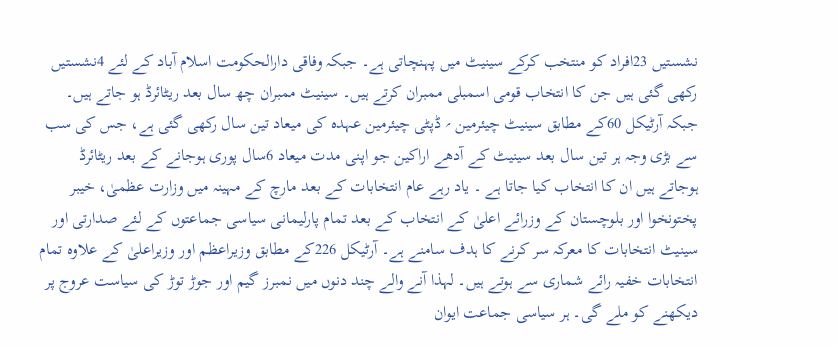نشستیں 23افراد کو منتخب کرکے سینیٹ میں پہنچاتی ہے۔ جبکہ وفاقی دارالحکومت اسلام آباد کے لئے 4نشستیں رکھی گئی ہیں جن کا انتخاب قومی اسمبلی ممبران کرتے ہیں۔ سینیٹ ممبران چھ سال بعد ریٹائرڈ ہو جاتے ہیں۔ جبکہ آرٹیکل 60کے مطابق سینیٹ چیئرمین ؍ ڈپٹی چیئرمین عہدہ کی میعاد تین سال رکھی گئی ہے، جس کی سب سے بڑی وجہ ہر تین سال بعد سینیٹ کے آدھے اراکین جو اپنی مدت میعاد 6سال پوری ہوجانے کے بعد ریٹائرڈ ہوجاتے ہیں ان کا انتخاب کیا جاتا ہے ۔ یاد رہے عام انتخابات کے بعد مارچ کے مہینہ میں وزارت عظمیٰ، خیبر پختونخوا اور بلوچستان کے وزرائے اعلیٰ کے انتخاب کے بعد تمام پارلیمانی سیاسی جماعتوں کے لئے صدارتی اور سینیٹ انتخابات کا معرکہ سر کرنے کا ہدف سامنے ہے۔ آرٹیکل 226کے مطابق وزیراعظم اور وزیراعلیٰ کے علاوہ تمام انتخابات خفیہ رائے شماری سے ہوتے ہیں۔ لہذا آنے والے چند دنوں میں نمبرز گیم اور جوڑ توڑ کی سیاست عروج پر دیکھنے کو ملے گی۔ ہر سیاسی جماعت ایوان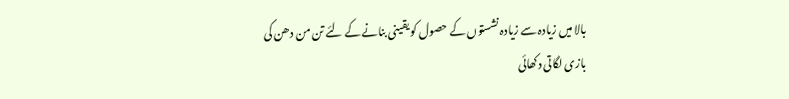بالا میں زیادہ سے زیادہ نشستوں کے حصول کو یقینی بنانے کے لئے تن من دھن کی بازی لگاتی دکھائی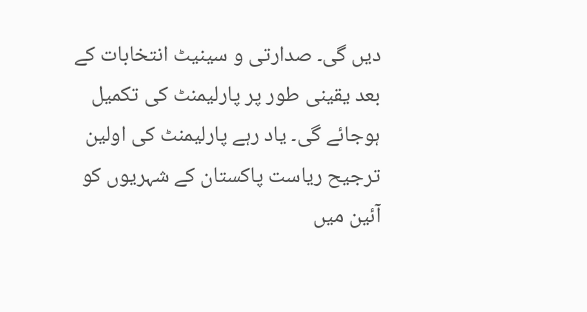دیں گی۔ صدارتی و سینیٹ انتخابات کے بعد یقینی طور پر پارلیمنٹ کی تکمیل ہوجائے گی۔ یاد رہے پارلیمنٹ کی اولین ترجیح ریاست پاکستان کے شہریوں کو آئین میں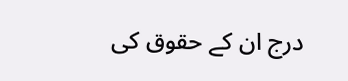درج ان کے حقوق کی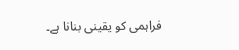فراہمی کو یقینی بنانا ہے۔